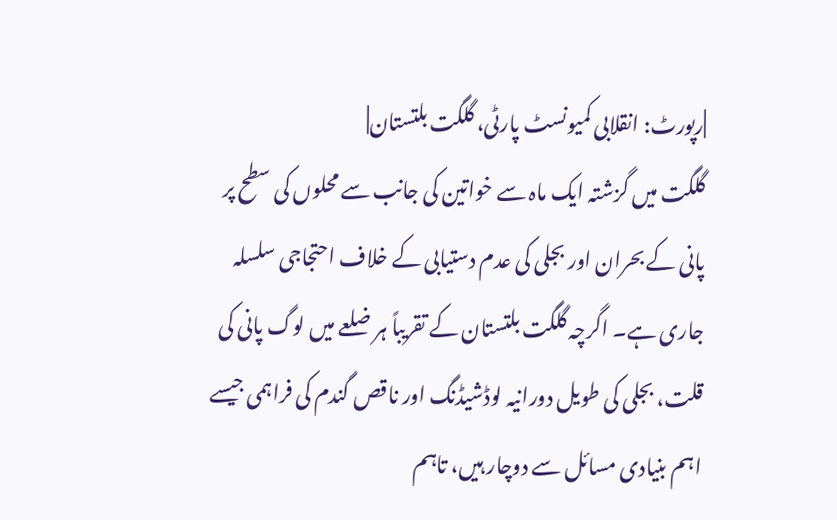|رپورٹ: انقلابی کمیونسٹ پارٹی، گلگت بلتستان|
گلگت میں گزشتہ ایک ماہ سے خواتین کی جانب سے محلوں کی سطح پر پانی کے بحران اور بجلی کی عدم دستیابی کے خلاف احتجاجی سلسلہ جاری ہے۔ اگرچہ گلگت بلتستان کے تقریباً ہر ضلعے میں لوگ پانی کی قلت، بجلی کی طویل دورانیہ لوڈشیڈنگ اور ناقص گندم کی فراہمی جیسے اہم بنیادی مسائل سے دوچار ہیں، تاہم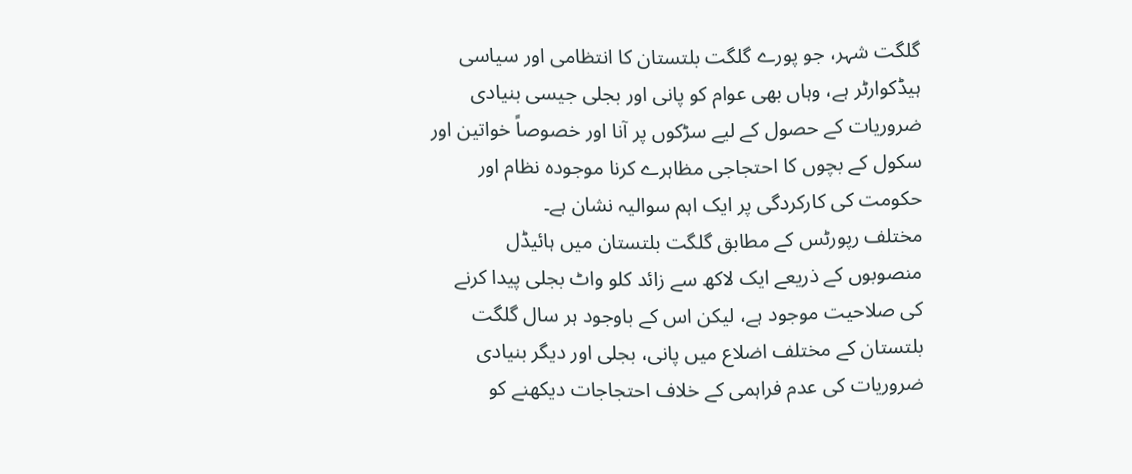گلگت شہر، جو پورے گلگت بلتستان کا انتظامی اور سیاسی ہیڈکوارٹر ہے، وہاں بھی عوام کو پانی اور بجلی جیسی بنیادی ضروریات کے حصول کے لیے سڑکوں پر آنا اور خصوصاً خواتین اور سکول کے بچوں کا احتجاجی مظاہرے کرنا موجودہ نظام اور حکومت کی کارکردگی پر ایک اہم سوالیہ نشان ہے۔
مختلف رپورٹس کے مطابق گلگت بلتستان میں ہائیڈل منصوبوں کے ذریعے ایک لاکھ سے زائد کلو واٹ بجلی پیدا کرنے کی صلاحیت موجود ہے، لیکن اس کے باوجود ہر سال گلگت بلتستان کے مختلف اضلاع میں پانی، بجلی اور دیگر بنیادی ضروریات کی عدم فراہمی کے خلاف احتجاجات دیکھنے کو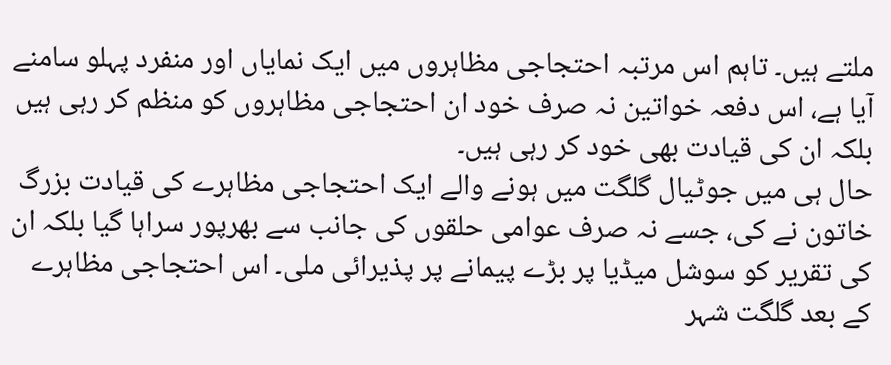ملتے ہیں۔ تاہم اس مرتبہ احتجاجی مظاہروں میں ایک نمایاں اور منفرد پہلو سامنے آیا ہے، اس دفعہ خواتین نہ صرف خود ان احتجاجی مظاہروں کو منظم کر رہی ہیں بلکہ ان کی قیادت بھی خود کر رہی ہیں۔
حال ہی میں جوٹیال گلگت میں ہونے والے ایک احتجاجی مظاہرے کی قیادت بزرگ خاتون نے کی، جسے نہ صرف عوامی حلقوں کی جانب سے بھرپور سراہا گیا بلکہ ان کی تقریر کو سوشل میڈیا پر بڑے پیمانے پر پذیرائی ملی۔ اس احتجاجی مظاہرے کے بعد گلگت شہر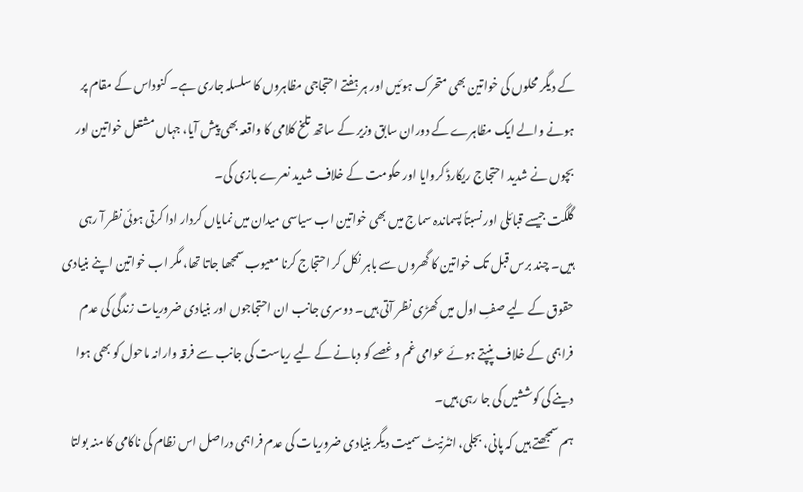کے دیگر محلوں کی خواتین بھی متحرک ہوئیں اور ہر ہفتے احتجاجی مظاہروں کا سلسلہ جاری ہے۔ کنوداس کے مقام پر ہونے والے ایک مظاہرے کے دوران سابق وزیر کے ساتھ تلخ کلامی کا واقعہ بھی پیش آیا، جہاں مشتعل خواتین اور بچوں نے شدید احتجاج ریکارڈ کروایا اور حکومت کے خلاف شدید نعرے بازی کی۔
گلگت جیسے قبائلی اور نسبتاً پسماندہ سماج میں بھی خواتین اب سیاسی میدان میں نمایاں کردار ادا کرتی ہوئی نظر آ رہی ہیں۔ چند برس قبل تک خواتین کا گھروں سے باہر نکل کر احتجاج کرنا معیوب سمجھا جاتا تھا، مگر اب خواتین اپنے بنیادی حقوق کے لیے صفِ اول میں کھڑی نظر آتی ہیں۔ دوسری جانب ان احتجاجوں اور بنیادی ضروریات زندگی کی عدم فراہمی کے خلاف پنپتے ہوئے عوامی غم و غصے کو دبانے کے لیے ریاست کی جانب سے فرقہ وارانہ ماحول کو بھی ہوا دینے کی کوششیں کی جا رہی ہیں۔
ہم سمجھتے ہیں کہ پانی، بجلی، انٹرنیٹ سمیت دیگر بنیادی ضروریات کی عدم فراہمی دراصل اس نظام کی ناکامی کا منہ بولتا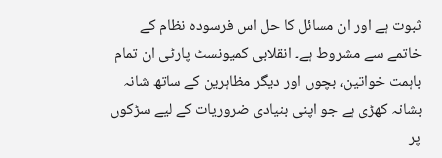ثبوت ہے اور ان مسائل کا حل اس فرسودہ نظام کے خاتمے سے مشروط ہے۔ انقلابی کمیونسٹ پارٹی ان تمام باہمت خواتین، بچوں اور دیگر مظاہرین کے ساتھ شانہ بشانہ کھڑی ہے جو اپنی بنیادی ضروریات کے لیے سڑکوں پر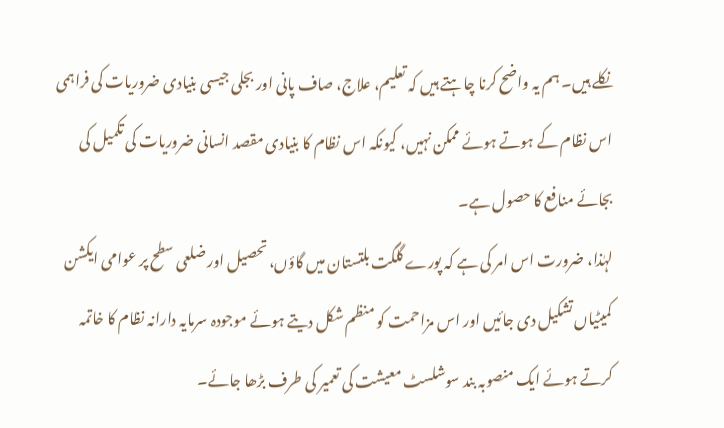نکلے ہیں۔ ہم یہ واضح کرنا چاہتے ہیں کہ تعلیم، علاج، صاف پانی اور بجلی جیسی بنیادی ضروریات کی فراہمی اس نظام کے ہوتے ہوئے ممکن نہیں، کیونکہ اس نظام کا بنیادی مقصد انسانی ضروریات کی تکمیل کی بجائے منافع کا حصول ہے۔
لہٰذا، ضرورت اس امر کی ہے کہ پورے گلگت بلتستان میں گاؤں، تحصیل اور ضلعی سطح پر عوامی ایکشن کمیٹیاں تشکیل دی جائیں اور اس مزاحمت کو منظم شکل دیتے ہوئے موجودہ سرمایہ دارانہ نظام کا خاتمہ کرتے ہوئے ایک منصوبہ بند سوشلسٹ معیشت کی تعمیر کی طرف بڑھا جائے۔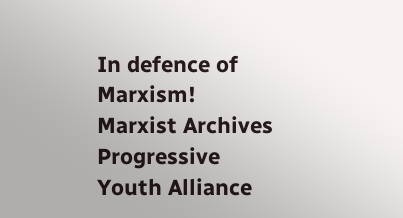In defence of Marxism!
Marxist Archives
Progressive Youth Alliance